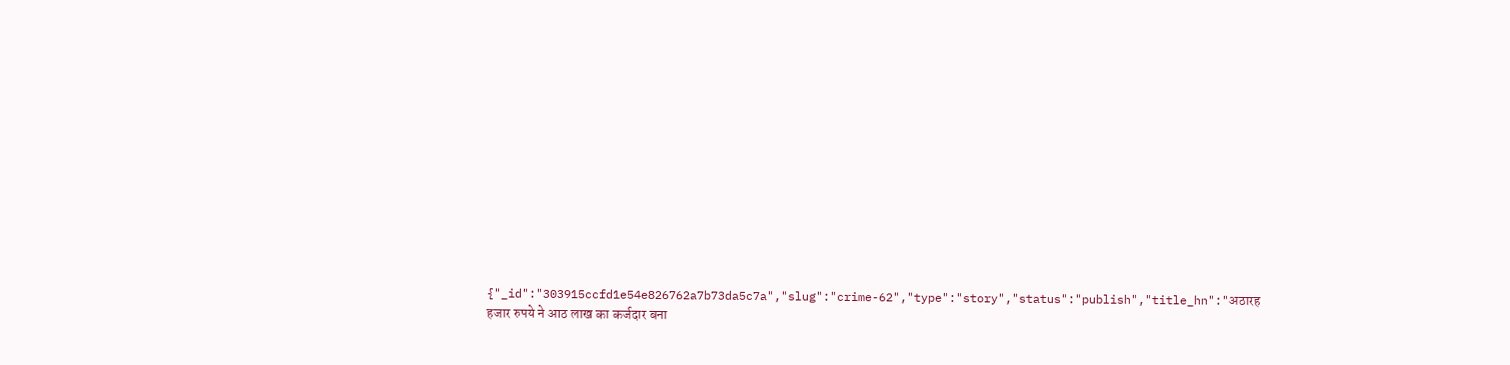{"_id":"303915ccfd1e54e826762a7b73da5c7a","slug":"crime-62","type":"story","status":"publish","title_hn":"अठारह हजार रुपये ने आठ लाख का कर्जदार बना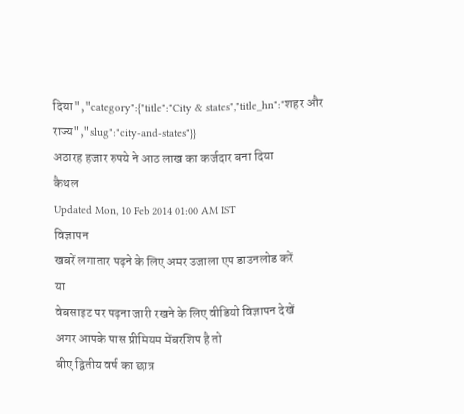दिया","category":{"title":"City & states","title_hn":"शहर और राज्य","slug":"city-and-states"}}
अठारह हजार रुपये ने आठ लाख का कर्जदार बना दिया
कैथल
Updated Mon, 10 Feb 2014 01:00 AM IST
विज्ञापन
खबरें लगातार पढ़ने के लिए अमर उजाला एप डाउनलोड करें
या
वेबसाइट पर पढ़ना जारी रखने के लिए वीडियो विज्ञापन देखें
अगर आपके पास प्रीमियम मेंबरशिप है तो
बीए द्वितीय वर्ष का छात्र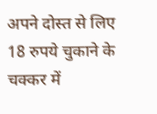अपने दोस्त से लिए 18 रुपये चुकाने के चक्कर में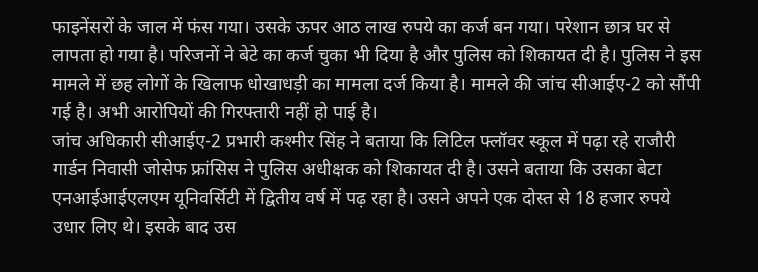फाइनेंसरों के जाल में फंस गया। उसके ऊपर आठ लाख रुपये का कर्ज बन गया। परेशान छात्र घर से लापता हो गया है। परिजनों ने बेटे का कर्ज चुका भी दिया है और पुलिस को शिकायत दी है। पुलिस ने इस मामले में छह लोगों के खिलाफ धोखाधड़ी का मामला दर्ज किया है। मामले की जांच सीआईए-2 को सौंपी गई है। अभी आरोपियों की गिरफ्तारी नहीं हो पाई है।
जांच अधिकारी सीआईए-2 प्रभारी कश्मीर सिंह ने बताया कि लिटिल फ्लॉवर स्कूल में पढ़ा रहे राजौरी गार्डन निवासी जोसेफ फ्रांसिस ने पुलिस अधीक्षक को शिकायत दी है। उसने बताया कि उसका बेटा एनआईआईएलएम यूनिवर्सिटी में द्वितीय वर्ष में पढ़ रहा है। उसने अपने एक दोस्त से 18 हजार रुपये उधार लिए थे। इसके बाद उस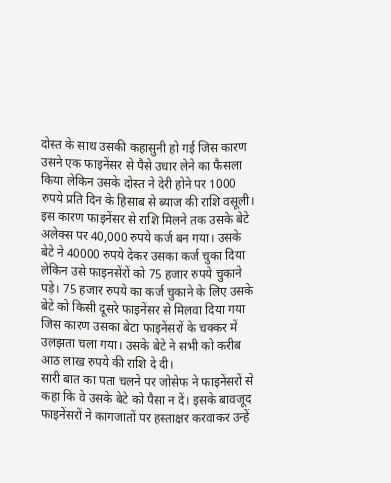दोस्त के साथ उसकी कहासुनी हो गई जिस कारण उसने एक फाइनेंसर से पैसे उधार लेने का फैसला किया लेकिन उसके दोस्त ने देरी होने पर 1000 रुपये प्रति दिन के हिसाब से ब्याज की राशि वसूली। इस कारण फाइनेंसर से राशि मिलने तक उसके बेटे अलेक्स पर 40,000 रुपये कर्ज बन गया। उसके बेटे ने 40000 रुपये देकर उसका कर्ज चुका दिया लेकिन उसे फाइनसेंरों को 75 हजार रुपये चुकाने पड़े। 75 हजार रुपये का कर्ज चुकाने के लिए उसके बेटे को किसी दूसरे फाइनेंसर से मिलवा दिया गया जिस कारण उसका बेटा फाइनेंसरों के चक्कर में उलझता चला गया। उसके बेटे ने सभी को करीब आठ लाख रुपये की राशि दे दी।
सारी बात का पता चलने पर जोसेफ ने फाइनेंसरों से कहा कि वे उसके बेटे को पैसा न दें। इसके बावजूद फाइनेंसरों ने कागजातों पर हस्ताक्षर करवाकर उन्हें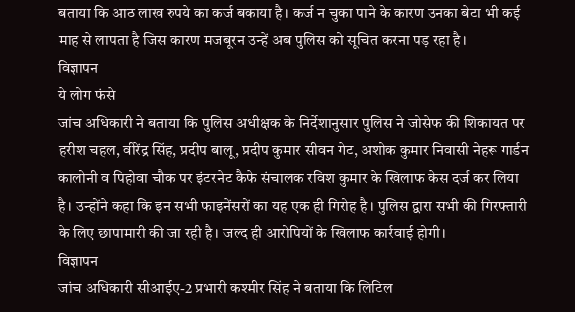बताया कि आठ लाख रुपये का कर्ज बकाया है। कर्ज न चुका पाने के कारण उनका बेटा भी कई माह से लापता है जिस कारण मजबूरन उन्हें अब पुलिस को सूचित करना पड़ रहा है।
विज्ञापन
ये लोग फंसे
जांच अधिकारी ने बताया कि पुलिस अधीक्षक के निर्देशानुसार पुलिस ने जोसेफ की शिकायत पर हरीश चहल, वीरेंद्र सिंह, प्रदीप बालू, प्रदीप कुमार सीवन गेट, अशोक कुमार निवासी नेहरू गार्डन कालोनी व पिहोवा चौक पर इंटरनेट कैफे संचालक रविश कुमार के खिलाफ केस दर्ज कर लिया है। उन्होंने कहा कि इन सभी फाइनेंसरों का यह एक ही गिरोह है। पुलिस द्वारा सभी की गिरफ्तारी के लिए छापामारी की जा रही है। जल्द ही आरोपियों के खिलाफ कार्रवाई होगी।
विज्ञापन
जांच अधिकारी सीआईए-2 प्रभारी कश्मीर सिंह ने बताया कि लिटिल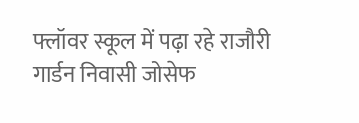फ्लॉवर स्कूल में पढ़ा रहे राजौरी गार्डन निवासी जोसेफ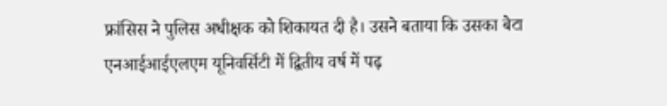फ्रांसिस ने पुलिस अधीक्षक को शिकायत दी है। उसने बताया कि उसका बेटा एनआईआईएलएम यूनिवर्सिटी में द्वितीय वर्ष में पढ़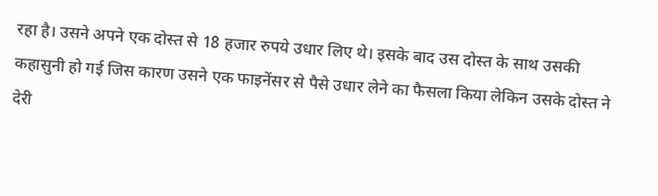रहा है। उसने अपने एक दोस्त से 18 हजार रुपये उधार लिए थे। इसके बाद उस दोस्त के साथ उसकी कहासुनी हो गई जिस कारण उसने एक फाइनेंसर से पैसे उधार लेने का फैसला किया लेकिन उसके दोस्त ने देरी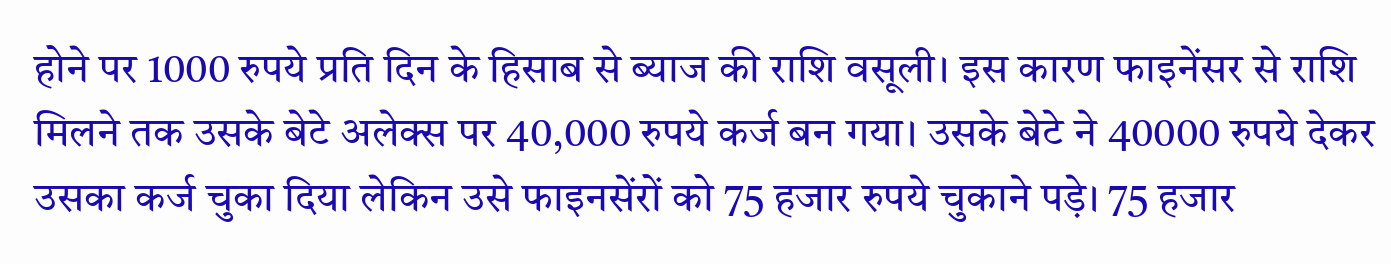होने पर 1000 रुपये प्रति दिन के हिसाब से ब्याज की राशि वसूली। इस कारण फाइनेंसर से राशि मिलने तक उसके बेटे अलेक्स पर 40,000 रुपये कर्ज बन गया। उसके बेटे ने 40000 रुपये देकर उसका कर्ज चुका दिया लेकिन उसे फाइनसेंरों को 75 हजार रुपये चुकाने पड़े। 75 हजार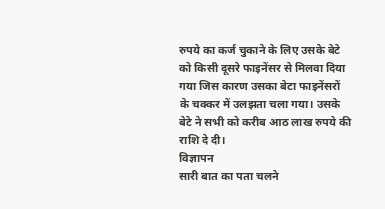रुपये का कर्ज चुकाने के लिए उसके बेटे को किसी दूसरे फाइनेंसर से मिलवा दिया गया जिस कारण उसका बेटा फाइनेंसरों के चक्कर में उलझता चला गया। उसके बेटे ने सभी को करीब आठ लाख रुपये की राशि दे दी।
विज्ञापन
सारी बात का पता चलने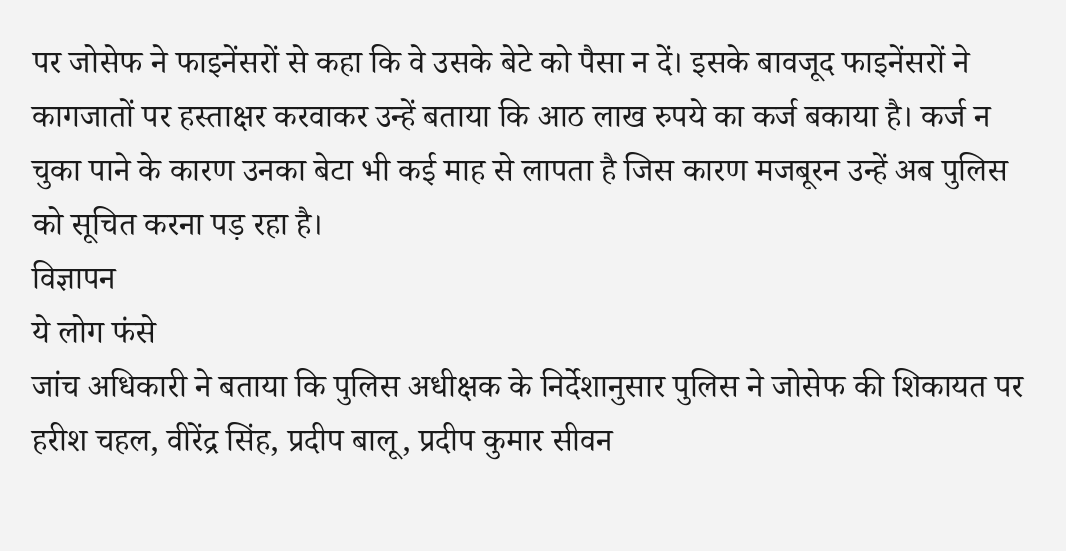पर जोसेफ ने फाइनेंसरों से कहा कि वे उसके बेटे को पैसा न दें। इसके बावजूद फाइनेंसरों ने कागजातों पर हस्ताक्षर करवाकर उन्हें बताया कि आठ लाख रुपये का कर्ज बकाया है। कर्ज न चुका पाने के कारण उनका बेटा भी कई माह से लापता है जिस कारण मजबूरन उन्हें अब पुलिस को सूचित करना पड़ रहा है।
विज्ञापन
ये लोग फंसे
जांच अधिकारी ने बताया कि पुलिस अधीक्षक के निर्देशानुसार पुलिस ने जोसेफ की शिकायत पर हरीश चहल, वीरेंद्र सिंह, प्रदीप बालू, प्रदीप कुमार सीवन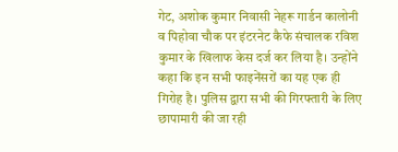गेट, अशोक कुमार निवासी नेहरू गार्डन कालोनी व पिहोवा चौक पर इंटरनेट कैफे संचालक रविश कुमार के खिलाफ केस दर्ज कर लिया है। उन्होंने कहा कि इन सभी फाइनेंसरों का यह एक ही गिरोह है। पुलिस द्वारा सभी की गिरफ्तारी के लिए छापामारी की जा रही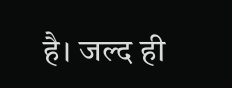है। जल्द ही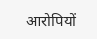आरोपियों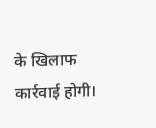के खिलाफ कार्रवाई होगी।